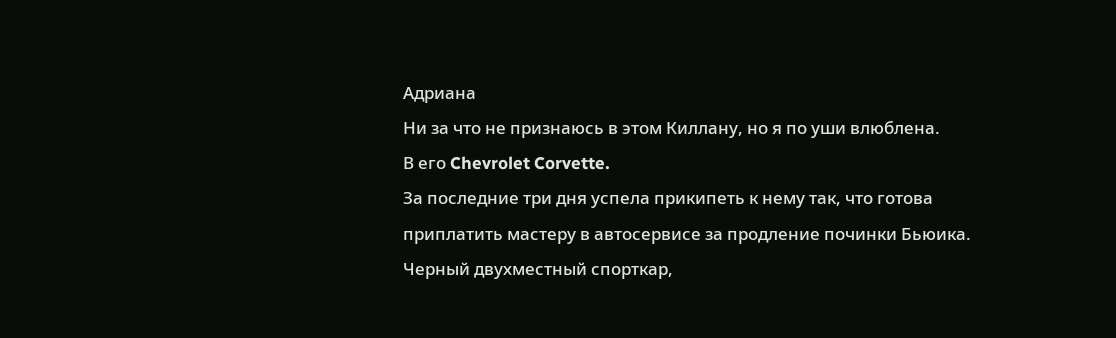Адриана
Ни за что не признаюсь в этом Киллану, но я по уши влюблена.
В его Chevrolet Corvette.
За последние три дня успела прикипеть к нему так, что готова приплатить мастеру в автосервисе за продление починки Бьюика. Черный двухместный спорткар,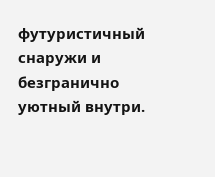футуристичный снаружи и безгранично уютный внутри.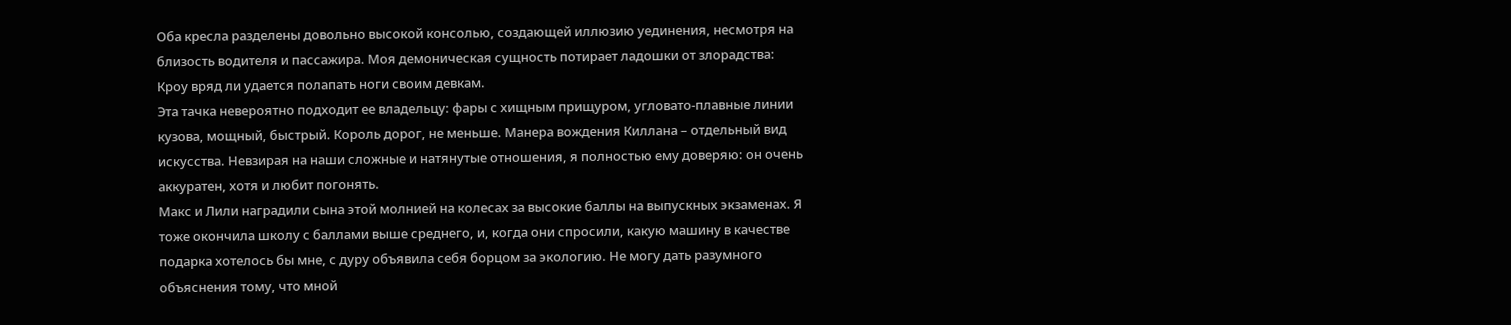Оба кресла разделены довольно высокой консолью, создающей иллюзию уединения, несмотря на близость водителя и пассажира. Моя демоническая сущность потирает ладошки от злорадства: Кроу вряд ли удается полапать ноги своим девкам.
Эта тачка невероятно подходит ее владельцу: фары с хищным прищуром, угловато-плавные линии кузова, мощный, быстрый. Король дорог, не меньше. Манера вождения Киллана – отдельный вид искусства. Невзирая на наши сложные и натянутые отношения, я полностью ему доверяю: он очень аккуратен, хотя и любит погонять.
Макс и Лили наградили сына этой молнией на колесах за высокие баллы на выпускных экзаменах. Я тоже окончила школу с баллами выше среднего, и, когда они спросили, какую машину в качестве подарка хотелось бы мне, с дуру объявила себя борцом за экологию. Не могу дать разумного объяснения тому, что мной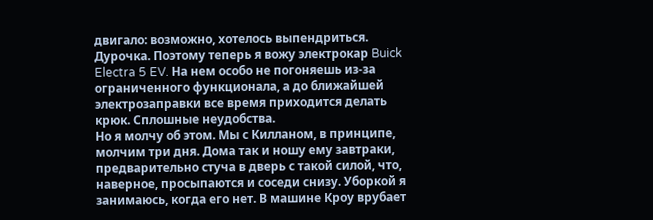двигало: возможно, хотелось выпендриться. Дурочка. Поэтому теперь я вожу электрокар Buick Electra 5 EV. На нем особо не погоняешь из-за ограниченного функционала, а до ближайшей электрозаправки все время приходится делать крюк. Сплошные неудобства.
Но я молчу об этом. Мы с Килланом, в принципе, молчим три дня. Дома так и ношу ему завтраки, предварительно стуча в дверь с такой силой, что, наверное, просыпаются и соседи снизу. Уборкой я занимаюсь, когда его нет. В машине Кроу врубает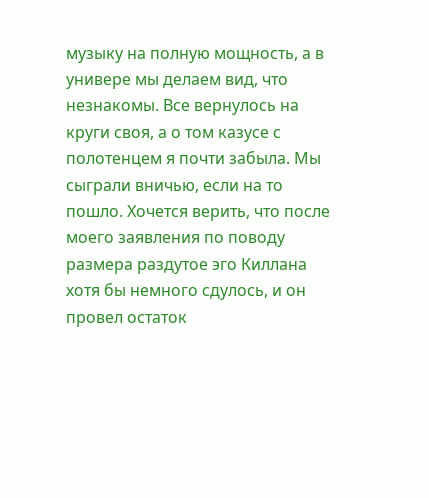музыку на полную мощность, а в универе мы делаем вид, что незнакомы. Все вернулось на круги своя, а о том казусе с полотенцем я почти забыла. Мы сыграли вничью, если на то пошло. Хочется верить, что после моего заявления по поводу размера раздутое эго Киллана хотя бы немного сдулось, и он провел остаток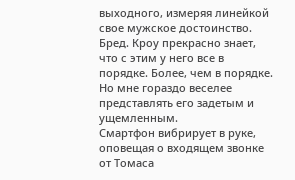выходного, измеряя линейкой свое мужское достоинство.
Бред. Кроу прекрасно знает, что с этим у него все в порядке. Более, чем в порядке. Но мне гораздо веселее представлять его задетым и ущемленным.
Смартфон вибрирует в руке, оповещая о входящем звонке от Томаса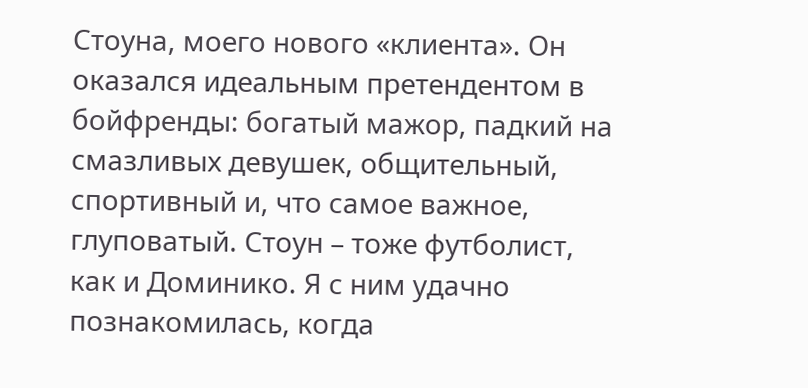Стоуна, моего нового «клиента». Он оказался идеальным претендентом в бойфренды: богатый мажор, падкий на смазливых девушек, общительный, спортивный и, что самое важное, глуповатый. Стоун – тоже футболист, как и Доминико. Я с ним удачно познакомилась, когда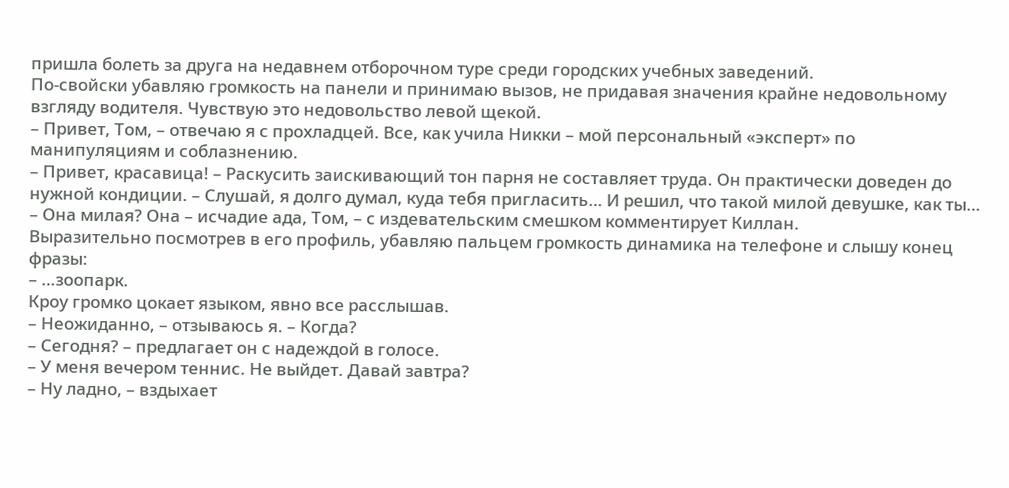пришла болеть за друга на недавнем отборочном туре среди городских учебных заведений.
По-свойски убавляю громкость на панели и принимаю вызов, не придавая значения крайне недовольному взгляду водителя. Чувствую это недовольство левой щекой.
– Привет, Том, – отвечаю я с прохладцей. Все, как учила Никки – мой персональный «эксперт» по манипуляциям и соблазнению.
– Привет, красавица! – Раскусить заискивающий тон парня не составляет труда. Он практически доведен до нужной кондиции. – Слушай, я долго думал, куда тебя пригласить… И решил, что такой милой девушке, как ты…
– Она милая? Она – исчадие ада, Том, – с издевательским смешком комментирует Киллан.
Выразительно посмотрев в его профиль, убавляю пальцем громкость динамика на телефоне и слышу конец фразы:
– …зоопарк.
Кроу громко цокает языком, явно все расслышав.
– Неожиданно, – отзываюсь я. – Когда?
– Сегодня? – предлагает он с надеждой в голосе.
– У меня вечером теннис. Не выйдет. Давай завтра?
– Ну ладно, – вздыхает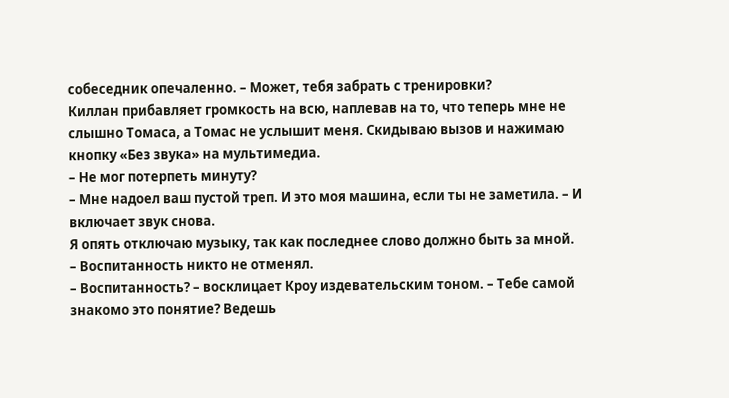собеседник опечаленно. – Может, тебя забрать с тренировки?
Киллан прибавляет громкость на всю, наплевав на то, что теперь мне не слышно Томаса, а Томас не услышит меня. Скидываю вызов и нажимаю кнопку «Без звука» на мультимедиа.
– Не мог потерпеть минуту?
– Мне надоел ваш пустой треп. И это моя машина, если ты не заметила. – И включает звук снова.
Я опять отключаю музыку, так как последнее слово должно быть за мной.
– Воспитанность никто не отменял.
– Воспитанность? – восклицает Кроу издевательским тоном. – Тебе самой знакомо это понятие? Ведешь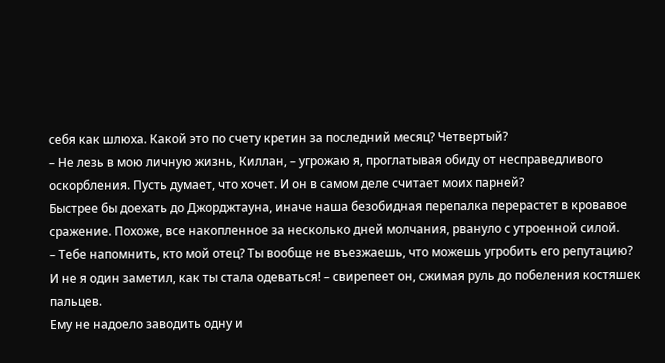себя как шлюха. Какой это по счету кретин за последний месяц? Четвертый?
– Не лезь в мою личную жизнь, Киллан, – угрожаю я, проглатывая обиду от несправедливого оскорбления. Пусть думает, что хочет. И он в самом деле считает моих парней?
Быстрее бы доехать до Джорджтауна, иначе наша безобидная перепалка перерастет в кровавое сражение. Похоже, все накопленное за несколько дней молчания, рвануло с утроенной силой.
– Тебе напомнить, кто мой отец? Ты вообще не въезжаешь, что можешь угробить его репутацию? И не я один заметил, как ты стала одеваться! – свирепеет он, сжимая руль до побеления костяшек пальцев.
Ему не надоело заводить одну и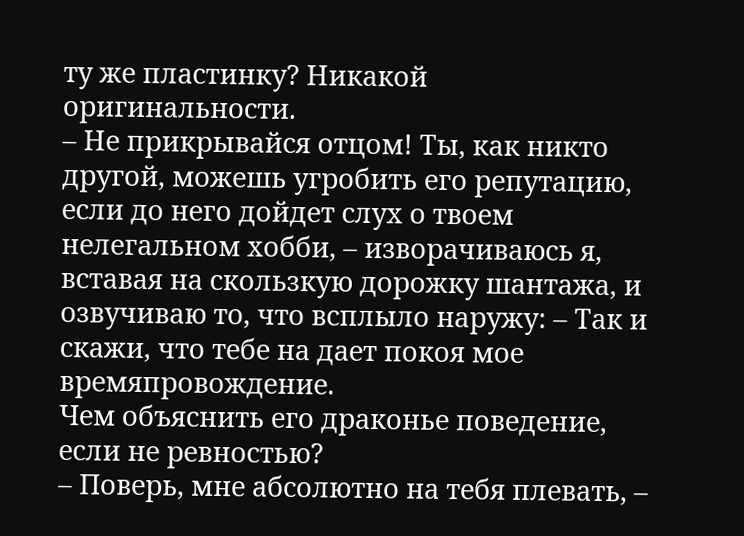ту же пластинку? Никакой оригинальности.
– Не прикрывайся отцом! Ты, как никто другой, можешь угробить его репутацию, если до него дойдет слух о твоем нелегальном хобби, – изворачиваюсь я, вставая на скользкую дорожку шантажа, и озвучиваю то, что всплыло наружу: – Так и скажи, что тебе на дает покоя мое времяпровождение.
Чем объяснить его драконье поведение, если не ревностью?
– Поверь, мне абсолютно на тебя плевать, –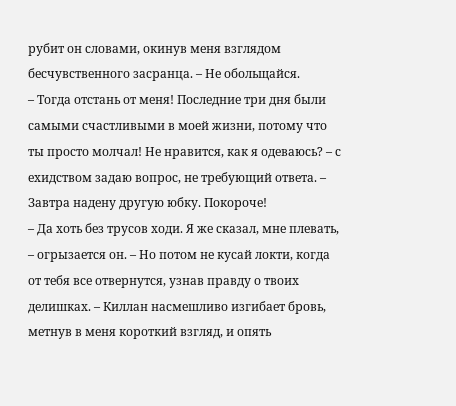рубит он словами, окинув меня взглядом бесчувственного засранца. – Не обольщайся.
– Тогда отстань от меня! Последние три дня были самыми счастливыми в моей жизни, потому что ты просто молчал! Не нравится, как я одеваюсь? – с ехидством задаю вопрос, не требующий ответа. – Завтра надену другую юбку. Покороче!
– Да хоть без трусов ходи. Я же сказал, мне плевать, – огрызается он. – Но потом не кусай локти, когда от тебя все отвернутся, узнав правду о твоих делишках. – Киллан насмешливо изгибает бровь, метнув в меня короткий взгляд, и опять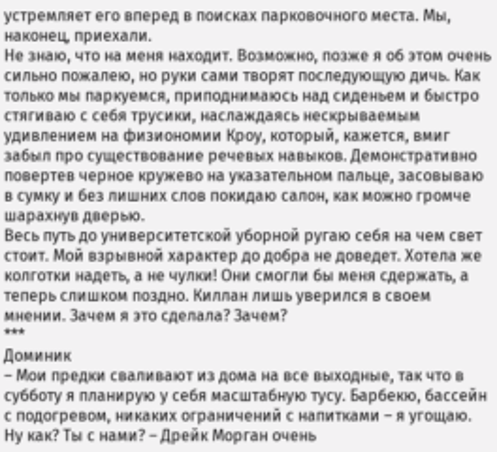устремляет его вперед в поисках парковочного места. Мы, наконец, приехали.
Не знаю, что на меня находит. Возможно, позже я об этом очень сильно пожалею, но руки сами творят последующую дичь. Как только мы паркуемся, приподнимаюсь над сиденьем и быстро стягиваю с себя трусики, наслаждаясь нескрываемым удивлением на физиономии Кроу, который, кажется, вмиг забыл про существование речевых навыков. Демонстративно повертев черное кружево на указательном пальце, засовываю в сумку и без лишних слов покидаю салон, как можно громче шарахнув дверью.
Весь путь до университетской уборной ругаю себя на чем свет стоит. Мой взрывной характер до добра не доведет. Хотела же колготки надеть, а не чулки! Они смогли бы меня сдержать, а теперь слишком поздно. Киллан лишь уверился в своем мнении. Зачем я это сделала? Зачем?
***
Доминик
– Мои предки сваливают из дома на все выходные, так что в субботу я планирую у себя масштабную тусу. Барбекю, бассейн с подогревом, никаких ограничений с напитками – я угощаю. Ну как? Ты с нами? – Дрейк Морган очень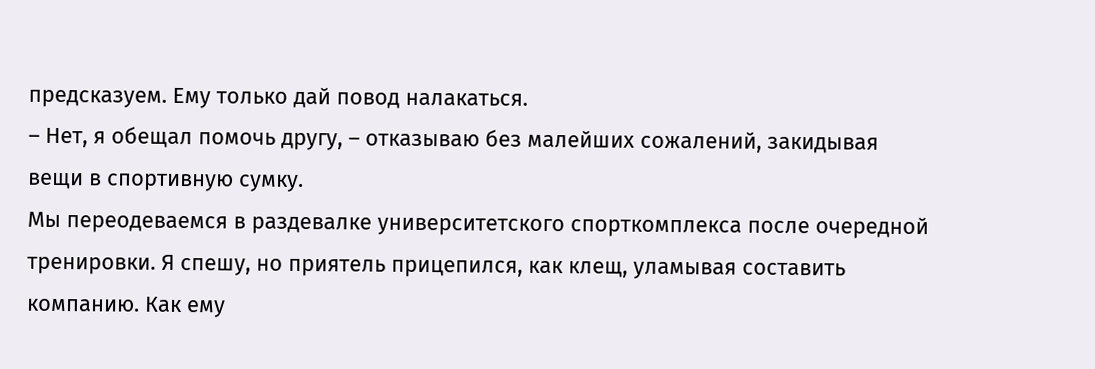предсказуем. Ему только дай повод налакаться.
– Нет, я обещал помочь другу, – отказываю без малейших сожалений, закидывая вещи в спортивную сумку.
Мы переодеваемся в раздевалке университетского спорткомплекса после очередной тренировки. Я спешу, но приятель прицепился, как клещ, уламывая составить компанию. Как ему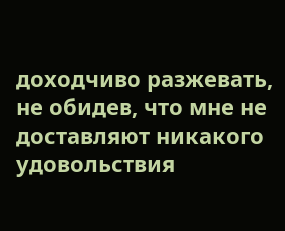доходчиво разжевать, не обидев, что мне не доставляют никакого удовольствия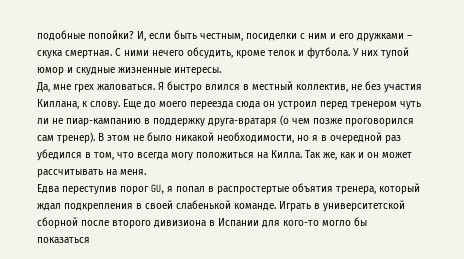подобные попойки? И, если быть честным, посиделки с ним и его дружками – скука смертная. С ними нечего обсудить, кроме телок и футбола. У них тупой юмор и скудные жизненные интересы.
Да, мне грех жаловаться. Я быстро влился в местный коллектив, не без участия Киллана, к слову. Еще до моего переезда сюда он устроил перед тренером чуть ли не пиар-кампанию в поддержку друга-вратаря (о чем позже проговорился сам тренер). В этом не было никакой необходимости, но я в очередной раз убедился в том, что всегда могу положиться на Килла. Так же, как и он может рассчитывать на меня.
Едва переступив порог GU, я попал в распростертые объятия тренера, который ждал подкрепления в своей слабенькой команде. Играть в университетской сборной после второго дивизиона в Испании для кого-то могло бы показаться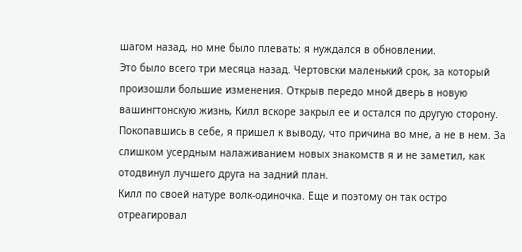шагом назад, но мне было плевать: я нуждался в обновлении.
Это было всего три месяца назад. Чертовски маленький срок, за который произошли большие изменения. Открыв передо мной дверь в новую вашингтонскую жизнь, Килл вскоре закрыл ее и остался по другую сторону.
Покопавшись в себе, я пришел к выводу, что причина во мне, а не в нем. За слишком усердным налаживанием новых знакомств я и не заметил, как отодвинул лучшего друга на задний план.
Килл по своей натуре волк-одиночка. Еще и поэтому он так остро отреагировал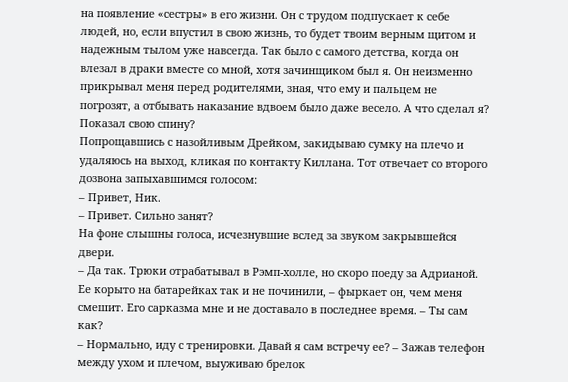на появление «сестры» в его жизни. Он с трудом подпускает к себе людей, но, если впустил в свою жизнь, то будет твоим верным щитом и надежным тылом уже навсегда. Так было с самого детства, когда он влезал в драки вместе со мной, хотя зачинщиком был я. Он неизменно прикрывал меня перед родителями, зная, что ему и пальцем не погрозят, а отбывать наказание вдвоем было даже весело. А что сделал я? Показал свою спину?
Попрощавшись с назойливым Дрейком, закидываю сумку на плечо и удаляюсь на выход, кликая по контакту Киллана. Тот отвечает со второго дозвона запыхавшимся голосом:
– Привет, Ник.
– Привет. Сильно занят?
На фоне слышны голоса, исчезнувшие вслед за звуком закрывшейся двери.
– Да так. Трюки отрабатывал в Рэмп-холле, но скоро поеду за Адрианой. Ее корыто на батарейках так и не починили, – фыркает он, чем меня смешит. Его сарказма мне и не доставало в последнее время. – Ты сам как?
– Нормально, иду с тренировки. Давай я сам встречу ее? – Зажав телефон между ухом и плечом, выуживаю брелок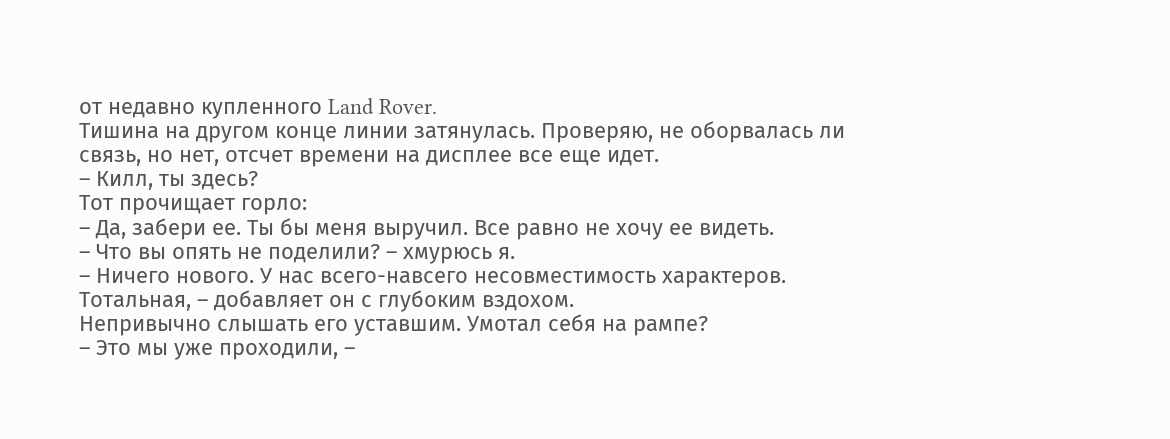от недавно купленного Land Rover.
Тишина на другом конце линии затянулась. Проверяю, не оборвалась ли связь, но нет, отсчет времени на дисплее все еще идет.
– Килл, ты здесь?
Тот прочищает горло:
– Да, забери ее. Ты бы меня выручил. Все равно не хочу ее видеть.
– Что вы опять не поделили? – хмурюсь я.
– Ничего нового. У нас всего-навсего несовместимость характеров. Тотальная, – добавляет он с глубоким вздохом.
Непривычно слышать его уставшим. Умотал себя на рампе?
– Это мы уже проходили, –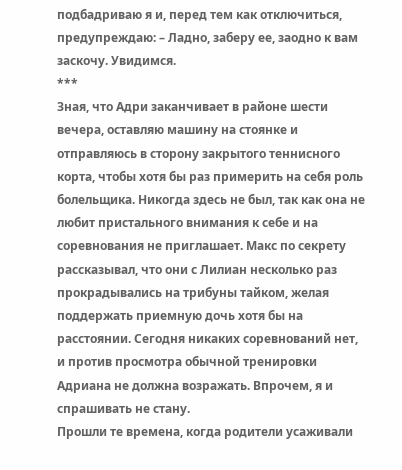подбадриваю я и, перед тем как отключиться, предупреждаю: – Ладно, заберу ее, заодно к вам заскочу. Увидимся.
***
Зная, что Адри заканчивает в районе шести вечера, оставляю машину на стоянке и отправляюсь в сторону закрытого теннисного корта, чтобы хотя бы раз примерить на себя роль болельщика. Никогда здесь не был, так как она не любит пристального внимания к себе и на соревнования не приглашает. Макс по секрету рассказывал, что они с Лилиан несколько раз прокрадывались на трибуны тайком, желая поддержать приемную дочь хотя бы на расстоянии. Сегодня никаких соревнований нет, и против просмотра обычной тренировки Адриана не должна возражать. Впрочем, я и спрашивать не стану.
Прошли те времена, когда родители усаживали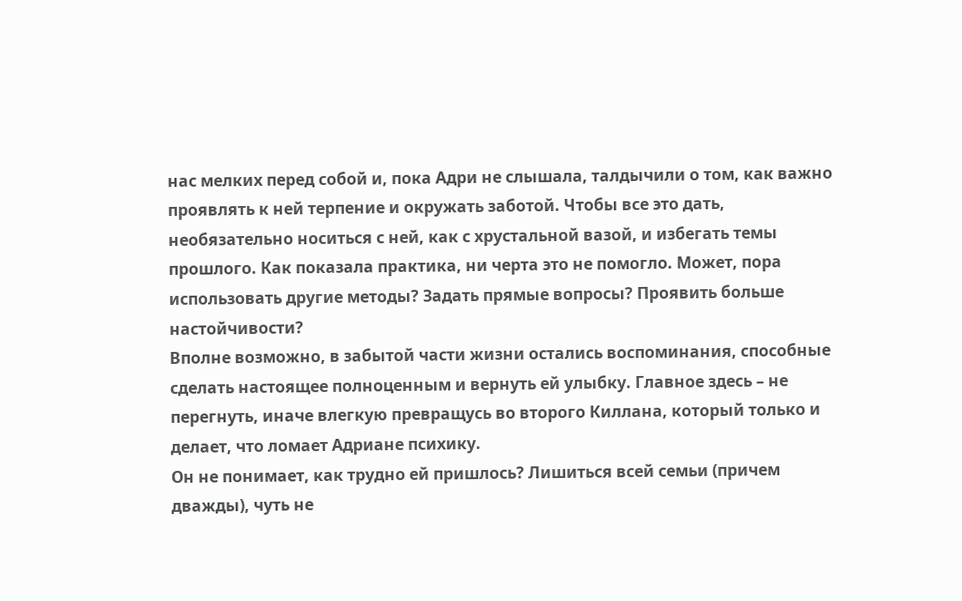нас мелких перед собой и, пока Адри не слышала, талдычили о том, как важно проявлять к ней терпение и окружать заботой. Чтобы все это дать, необязательно носиться с ней, как с хрустальной вазой, и избегать темы прошлого. Как показала практика, ни черта это не помогло. Может, пора использовать другие методы? Задать прямые вопросы? Проявить больше настойчивости?
Вполне возможно, в забытой части жизни остались воспоминания, способные сделать настоящее полноценным и вернуть ей улыбку. Главное здесь – не перегнуть, иначе влегкую превращусь во второго Киллана, который только и делает, что ломает Адриане психику.
Он не понимает, как трудно ей пришлось? Лишиться всей семьи (причем дважды), чуть не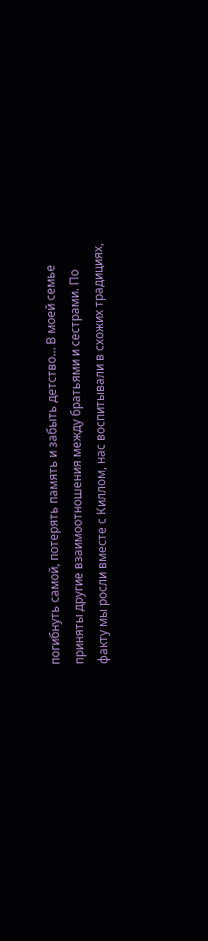погибнуть самой, потерять память и забыть детство… В моей семье приняты другие взаимоотношения между братьями и сестрами. По факту мы росли вместе с Киллом, нас воспитывали в схожих традициях,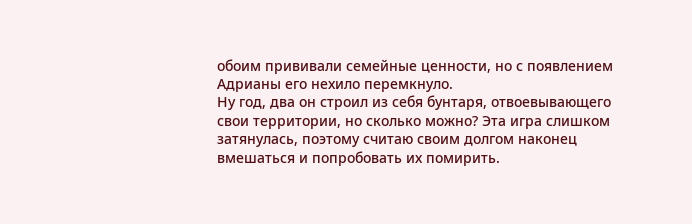обоим прививали семейные ценности, но с появлением Адрианы его нехило перемкнуло.
Ну год, два он строил из себя бунтаря, отвоевывающего свои территории, но сколько можно? Эта игра слишком затянулась, поэтому считаю своим долгом наконец вмешаться и попробовать их помирить.